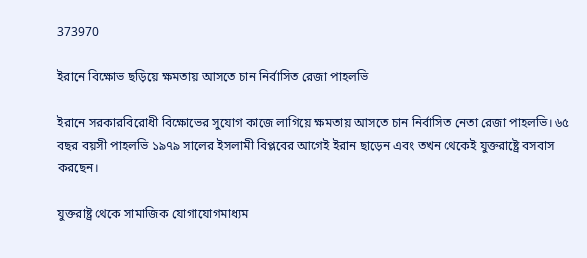373970

ইরানে বিক্ষোভ ছড়িয়ে ক্ষমতায় আসতে চান নির্বাসিত রেজা পাহলভি

ইরানে সরকারবিরোধী বিক্ষোভের সুযোগ কাজে লাগিয়ে ক্ষমতায় আসতে চান নির্বাসিত নেতা রেজা পাহলভি। ৬৫ বছর বয়সী পাহলভি ১৯৭৯ সালের ইসলামী বিপ্লবের আগেই ইরান ছাড়েন এবং তখন থেকেই যুক্তরাষ্ট্রে বসবাস করছেন।

যুক্তরাষ্ট্র থেকে সামাজিক যোগাযোগমাধ্যম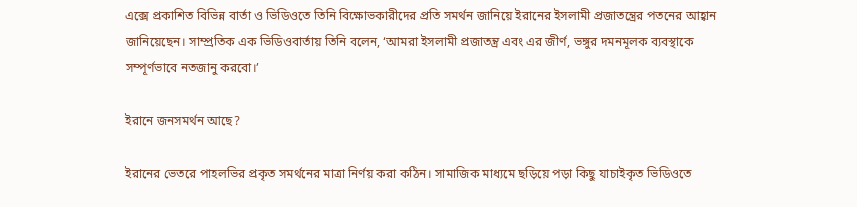এক্সে প্রকাশিত বিভিন্ন বার্তা ও ভিডিওতে তিনি বিক্ষোভকারীদের প্রতি সমর্থন জানিয়ে ইরানের ইসলামী প্রজাতন্ত্রের পতনের আহ্বান জানিয়েছেন। সাম্প্রতিক এক ভিডিওবার্তায় তিনি বলেন, ‘আমরা ইসলামী প্রজাতন্ত্র এবং এর জীর্ণ, ভঙ্গুর দমনমূলক ব্যবস্থাকে সম্পূর্ণভাবে নতজানু করবো।’

ইরানে জনসমর্থন আছে?

ইরানের ভেতরে পাহলভির প্রকৃত সমর্থনের মাত্রা নির্ণয় করা কঠিন। সামাজিক মাধ্যমে ছড়িয়ে পড়া কিছু যাচাইকৃত ভিডিওতে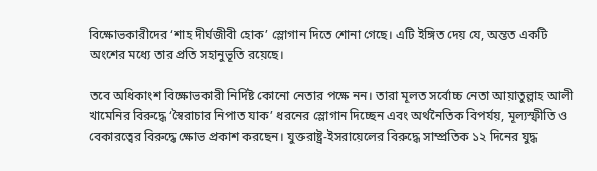বিক্ষোভকারীদের ‘শাহ দীর্ঘজীবী হোক’ স্লোগান দিতে শোনা গেছে। এটি ইঙ্গিত দেয় যে, অন্তত একটি অংশের মধ্যে তার প্রতি সহানুভূতি রয়েছে।

তবে অধিকাংশ বিক্ষোভকারী নির্দিষ্ট কোনো নেতার পক্ষে নন। তারা মূলত সর্বোচ্চ নেতা আয়াতুল্লাহ আলী খামেনির বিরুদ্ধে ‘স্বৈরাচার নিপাত যাক’ ধরনের স্লোগান দিচ্ছেন এবং অর্থনৈতিক বিপর্যয়, মূল্যস্ফীতি ও বেকারত্বের বিরুদ্ধে ক্ষোভ প্রকাশ করছেন। যুক্তরাষ্ট্র-ইসরায়েলের বিরুদ্ধে সাম্প্রতিক ১২ দিনের যুদ্ধ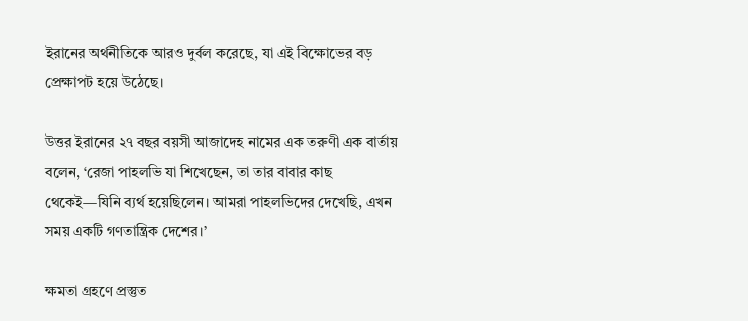ইরানের অর্থনীতিকে আরও দুর্বল করেছে, যা এই বিক্ষোভের বড় প্রেক্ষাপট হয়ে উঠেছে।

উত্তর ইরানের ২৭ বছর বয়সী আজাদেহ নামের এক তরুণী এক বার্তায় বলেন, ‘রেজা পাহলভি যা শিখেছেন, তা তার বাবার কাছ থেকেই—যিনি ব্যর্থ হয়েছিলেন। আমরা পাহলভিদের দেখেছি, এখন সময় একটি গণতান্ত্রিক দেশের।’

ক্ষমতা গ্রহণে প্রস্তুত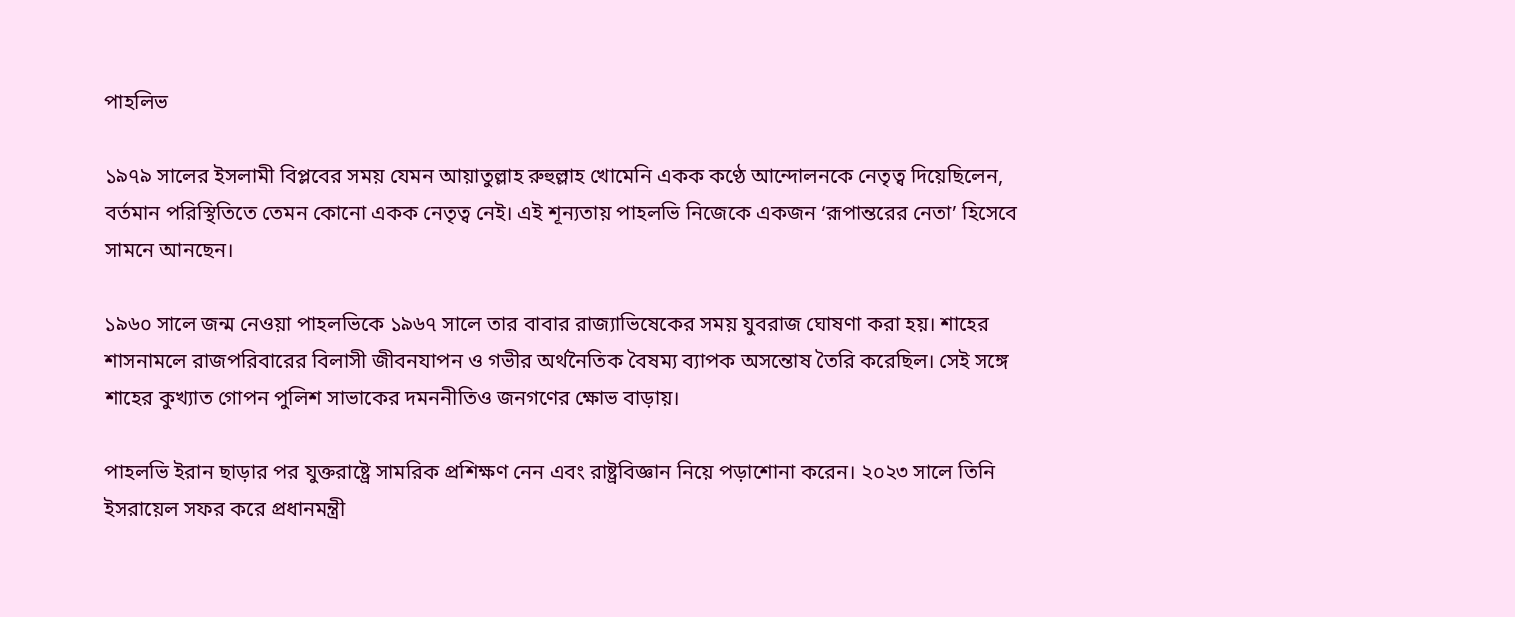পাহলিভ

১৯৭৯ সালের ইসলামী বিপ্লবের সময় যেমন আয়াতুল্লাহ রুহুল্লাহ খোমেনি একক কণ্ঠে আন্দোলনকে নেতৃত্ব দিয়েছিলেন, বর্তমান পরিস্থিতিতে তেমন কোনো একক নেতৃত্ব নেই। এই শূন্যতায় পাহলভি নিজেকে একজন ‘রূপান্তরের নেতা’ হিসেবে সামনে আনছেন।

১৯৬০ সালে জন্ম নেওয়া পাহলভিকে ১৯৬৭ সালে তার বাবার রাজ্যাভিষেকের সময় যুবরাজ ঘোষণা করা হয়। শাহের শাসনামলে রাজপরিবারের বিলাসী জীবনযাপন ও গভীর অর্থনৈতিক বৈষম্য ব্যাপক অসন্তোষ তৈরি করেছিল। সেই সঙ্গে শাহের কুখ্যাত গোপন পুলিশ সাভাকের দমননীতিও জনগণের ক্ষোভ বাড়ায়।

পাহলভি ইরান ছাড়ার পর যুক্তরাষ্ট্রে সামরিক প্রশিক্ষণ নেন এবং রাষ্ট্রবিজ্ঞান নিয়ে পড়াশোনা করেন। ২০২৩ সালে তিনি ইসরায়েল সফর করে প্রধানমন্ত্রী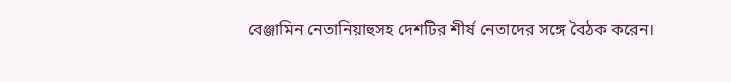বেঞ্জামিন নেতানিয়াহুসহ দেশটির শীর্ষ নেতাদের সঙ্গে বৈঠক করেন।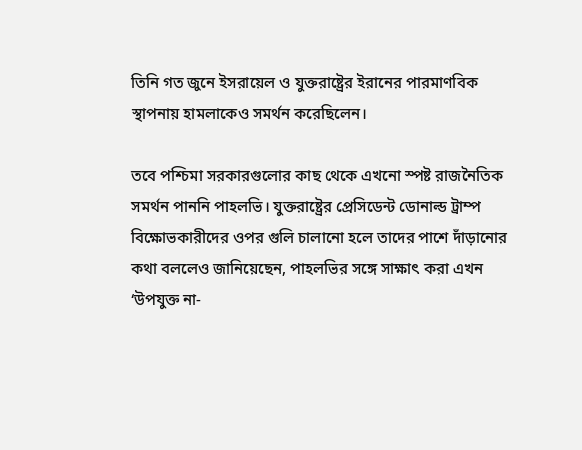তিনি গত জুনে ইসরায়েল ও যুক্তরাষ্ট্রের ইরানের পারমাণবিক স্থাপনায় হামলাকেও সমর্থন করেছিলেন।

তবে পশ্চিমা সরকারগুলোর কাছ থেকে এখনো স্পষ্ট রাজনৈতিক সমর্থন পাননি পাহলভি। যুক্তরাষ্ট্রের প্রেসিডেন্ট ডোনাল্ড ট্রাম্প বিক্ষোভকারীদের ওপর গুলি চালানো হলে তাদের পাশে দাঁড়ানোর কথা বললেও জানিয়েছেন, পাহলভির সঙ্গে সাক্ষাৎ করা এখন ‘উপযুক্ত না-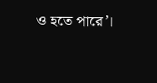ও হতে পারে’।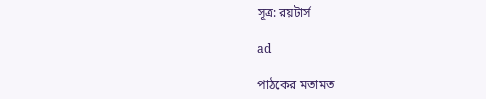সূত্র: রয়টার্স

ad

পাঠকের মতামত